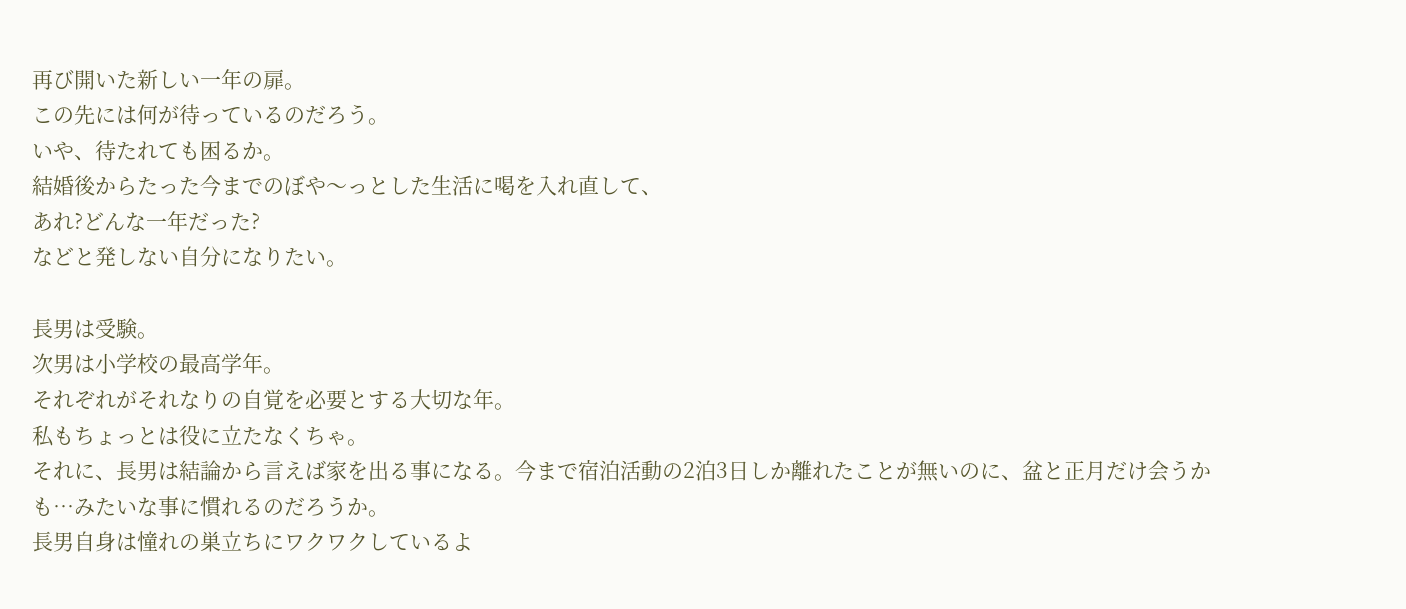再び開いた新しい一年の扉。
この先には何が待っているのだろう。
いや、待たれても困るか。
結婚後からたった今までのぼや〜っとした生活に喝を入れ直して、
あれ?どんな一年だった?
などと発しない自分になりたい。

長男は受験。
次男は小学校の最高学年。
それぞれがそれなりの自覚を必要とする大切な年。
私もちょっとは役に立たなくちゃ。
それに、長男は結論から言えば家を出る事になる。今まで宿泊活動の2泊3日しか離れたことが無いのに、盆と正月だけ会うかも…みたいな事に慣れるのだろうか。
長男自身は憧れの巣立ちにワクワクしているよ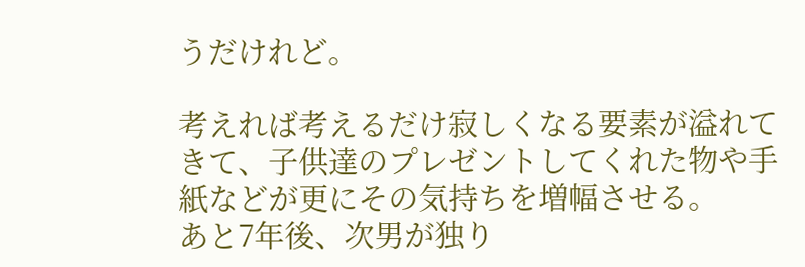うだけれど。

考えれば考えるだけ寂しくなる要素が溢れてきて、子供達のプレゼントしてくれた物や手紙などが更にその気持ちを増幅させる。
あと7年後、次男が独り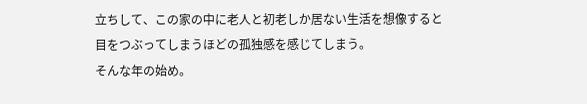立ちして、この家の中に老人と初老しか居ない生活を想像すると
目をつぶってしまうほどの孤独感を感じてしまう。
そんな年の始め。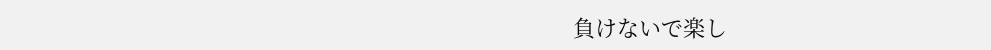負けないで楽し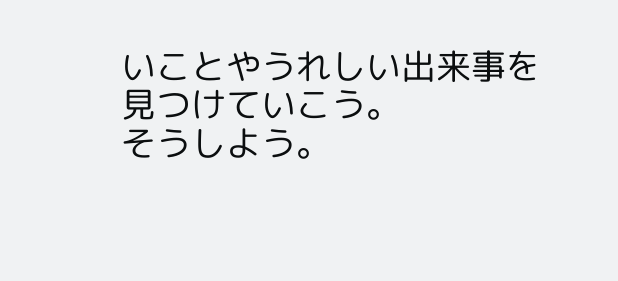いことやうれしい出来事を見つけていこう。
そうしよう。